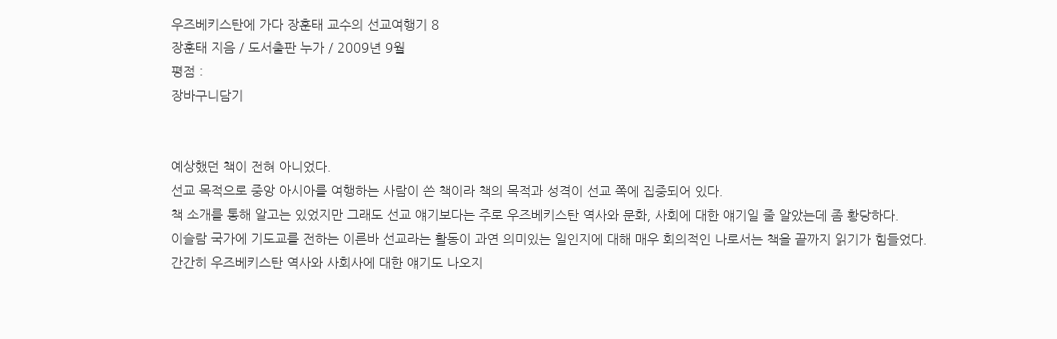우즈베키스탄에 가다 장훈태 교수의 선교여행기 8
장훈태 지음 / 도서출판 누가 / 2009년 9월
평점 :
장바구니담기


예상했던 책이 전혀 아니었다.
선교 목적으로 중앙 아시아를 여행하는 사람이 쓴 책이라 책의 목적과 성격이 선교 쪽에 집중되어 있다.
책 소개를 통해 알고는 있었지만 그래도 선교 얘기보다는 주로 우즈베키스탄 역사와 문화, 사회에 대한 얘기일 줄 알았는데 좀 황당하다.
이슬람 국가에 기도교를 전하는 이른바 선교라는 활동이 과연 의미있는 일인지에 대해 매우 회의적인 나로서는 책을 끝까지 읽기가 힘들었다.
간간히 우즈베키스탄 역사와 사회사에 대한 얘기도 나오지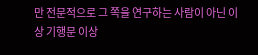만 전문적으로 그 쪽을 연구하는 사람이 아닌 이상 기행문 이상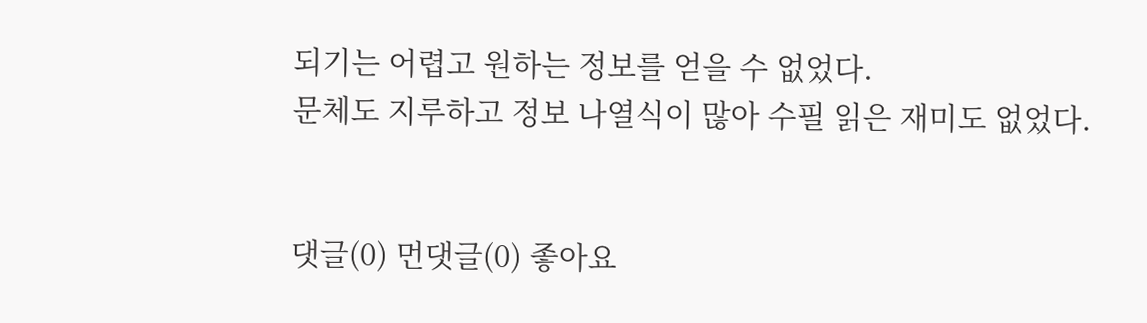되기는 어렵고 원하는 정보를 얻을 수 없었다.
문체도 지루하고 정보 나열식이 많아 수필 읽은 재미도 없었다.


댓글(0) 먼댓글(0) 좋아요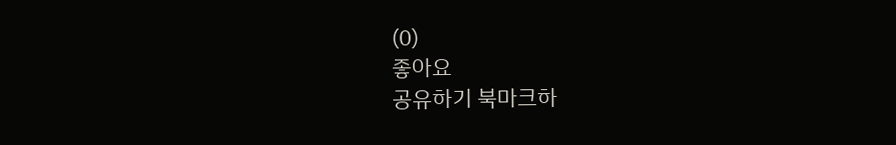(0)
좋아요
공유하기 북마크하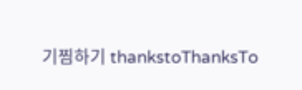기찜하기 thankstoThanksTo